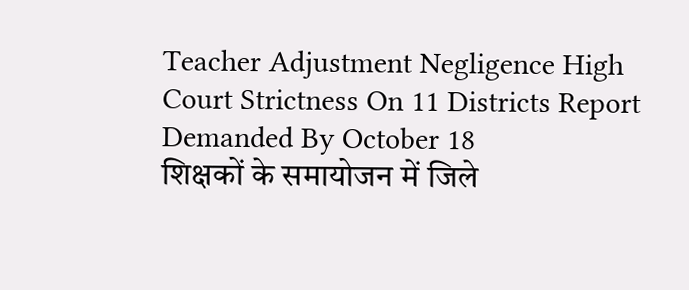Teacher Adjustment Negligence High Court Strictness On 11 Districts Report Demanded By October 18
शिक्षकों के समायोजन में जिले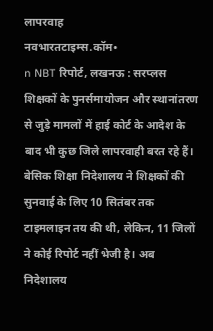लापरवाह
नवभारतटाइम्स.कॉम•
n NBT रिपोर्ट, लखनऊ : सरप्लस शिक्षकों के पुनर्समायोजन और स्थानांतरण से जुड़े मामलों में हाई कोर्ट के आदेश के बाद भी कुछ जिले लापरवाही बरत रहे हैं। बेसिक शिक्षा निदेशालय ने शिक्षकों की सुनवाई के लिए 10 सितंबर तक टाइमलाइन तय की थी, लेकिन, 11 जिलों ने कोई रिपोर्ट नहीं भेजी है। अब निदेशालय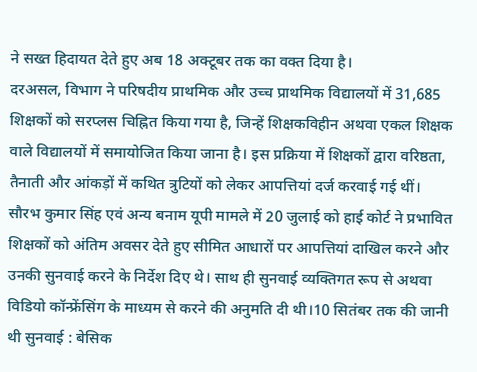ने सख्त हिदायत देते हुए अब 18 अक्टूबर तक का वक्त दिया है।
दरअसल, विभाग ने परिषदीय प्राथमिक और उच्च प्राथमिक विद्यालयों में 31,685 शिक्षकों को सरप्लस चिह्नित किया गया है, जिन्हें शिक्षकविहीन अथवा एकल शिक्षक वाले विद्यालयों में समायोजित किया जाना है। इस प्रक्रिया में शिक्षकों द्वारा वरिष्ठता, तैनाती और आंकड़ों में कथित त्रुटियों को लेकर आपत्तियां दर्ज करवाई गई थीं। सौरभ कुमार सिंह एवं अन्य बनाम यूपी मामले में 20 जुलाई को हाई कोर्ट ने प्रभावित शिक्षकों को अंतिम अवसर देते हुए सीमित आधारों पर आपत्तियां दाखिल करने और उनकी सुनवाई करने के निर्देश दिए थे। साथ ही सुनवाई व्यक्तिगत रूप से अथवा विडियो कॉन्फ्रेंसिंग के माध्यम से करने की अनुमति दी थी।10 सितंबर तक की जानी थी सुनवाई : बेसिक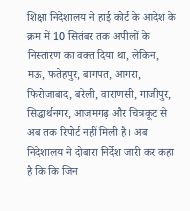शिक्षा निदेशालय ने हाई कोर्ट के आदेश के क्रम में 10 सितंबर तक अपीलों के निस्तारण का वक्त दिया था, लेकिन, मऊ, फतेहपुर, बागपत, आगरा, फिरोजाबाद, बरेली, वाराणसी, गाजीपुर, सिद्धार्थनगर, आजमगढ़ और चित्रकूट से अब तक रिपोर्ट नहीं मिली है। अब निदेशालय ने दोबारा निर्देश जारी कर कहा है कि कि जिन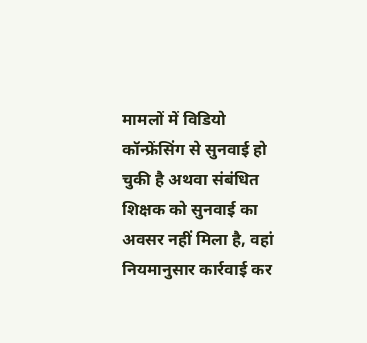मामलों में विडियो कॉन्फ्रेंसिंग से सुनवाई हो चुकी है अथवा संबंधित शिक्षक को सुनवाई का अवसर नहीं मिला है, वहां नियमानुसार कार्रवाई कर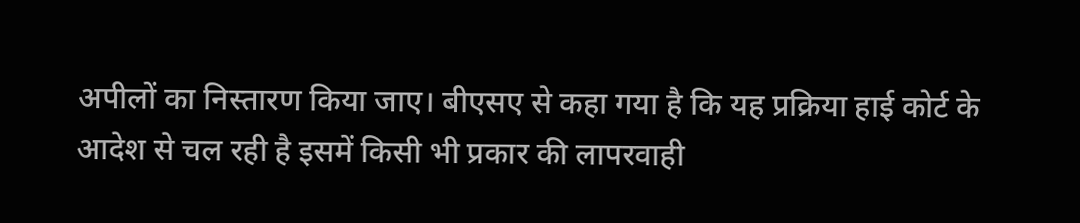अपीलों का निस्तारण किया जाए। बीएसए से कहा गया है कि यह प्रक्रिया हाई कोर्ट के आदेश से चल रही है इसमें किसी भी प्रकार की लापरवाही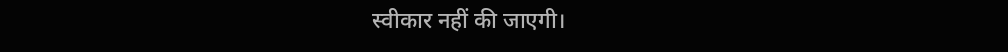स्वीकार नहीं की जाएगी।